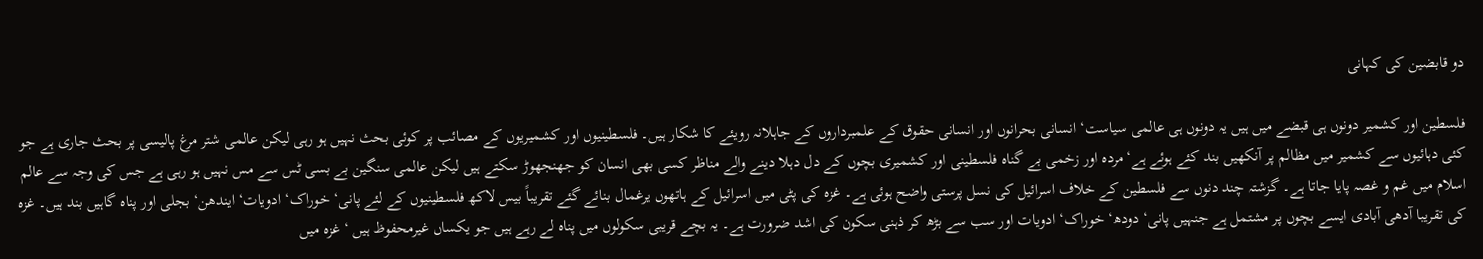دو قابضین کی کہانی

فلسطین اور کشمیر دونوں ہی قبضے میں ہیں یہ دونوں ہی عالمی سیاست‘ انسانی بحرانوں اور انسانی حقوق کے علمبرداروں کے جاہلانہ رویئے کا شکار ہیں۔ فلسطینیوں اور کشمیریوں کے مصائب پر کوئی بحث نہیں ہو رہی لیکن عالمی شتر مرغ پالیسی پر بحث جاری ہے جو کئی دہائیوں سے کشمیر میں مظالم پر آنکھیں بند کئے ہوئے ہے‘مردہ اور زخمی بے گناہ فلسطینی اور کشمیری بچوں کے دل دہلا دینے والے مناظر کسی بھی انسان کو جھنجھوڑ سکتے ہیں لیکن عالمی سنگین بے بسی ٹس سے مس نہیں ہو رہی ہے جس کی وجہ سے عالم اسلام میں غم و غصہ پایا جاتا ہے۔ گزشتہ چند دنوں سے فلسطین کے خلاف اسرائیل کی نسل پرستی واضح ہوئی ہے۔ غزہ کی پٹی میں اسرائیل کے ہاتھوں یرغمال بنائے گئے تقریباً بیس لاکھ فلسطینیوں کے لئے پانی‘ خوراک‘ ادویات‘ ایندھن‘ بجلی اور پناہ گاہیں بند ہیں۔ غزہ کی تقریبا آدھی آبادی ایسے بچوں پر مشتمل ہے جنہیں پانی‘ دودھ‘ خوراک‘ ادویات اور سب سے بڑھ کر ذہنی سکون کی اشد ضرورت ہے۔ یہ بچے قریبی سکولوں میں پناہ لے رہے ہیں جو یکساں غیرمحفوظ ہیں ‘ غزہ میں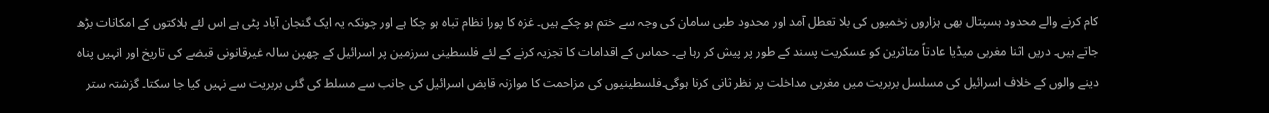کام کرنے والے محدود ہسپتال بھی ہزاروں زخمیوں کی بلا تعطل آمد اور محدود طبی سامان کی وجہ سے ختم ہو چکے ہیں۔ غزہ کا پورا نظام تباہ ہو چکا ہے اور چونکہ یہ ایک گنجان آباد پٹی ہے اس لئے ہلاکتوں کے امکانات بڑھ جاتے ہیں۔ دریں اثنا مغربی میڈیا عادتاً متاثرین کو عسکریت پسند کے طور پر پیش کر رہا ہے۔ حماس کے اقدامات کا تجزیہ کرنے کے لئے فلسطینی سرزمین پر اسرائیل کے چھپن سالہ غیرقانونی قبضے کی تاریخ اور انہیں پناہ دینے والوں کے خلاف اسرائیل کی مسلسل بربریت میں مغربی مداخلت پر نظر ثانی کرنا ہوگی۔فلسطینیوں کی مزاحمت کا موازنہ قابض اسرائیل کی جانب سے مسلط کی گئی بربریت سے نہیں کیا جا سکتا۔ گزشتہ ستر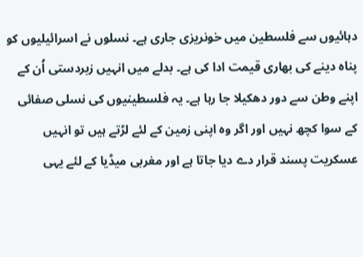دہائیوں سے فلسطین میں خونریزی جاری ہے۔ نسلوں نے اسرائیلیوں کو پناہ دینے کی بھاری قیمت ادا کی ہے۔ بدلے میں انہیں زبردستی اُن کے اپنے وطن سے دور دھکیلا جا رہا ہے۔ یہ فلسطینیوں کی نسلی صفائی کے سوا کچھ نہیں اور اگر وہ اپنی زمین کے لئے لڑتے ہیں تو انہیں عسکریت پسند قرار دے دیا جاتا ہے اور مغربی میڈیا کے لئے یہی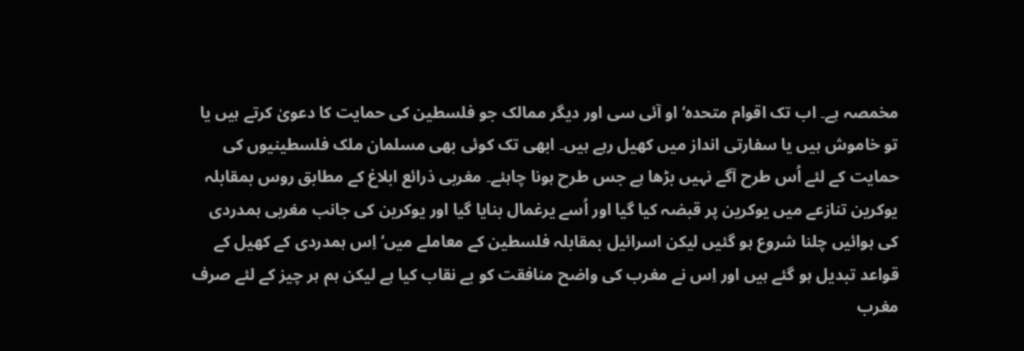مخمصہ ہے۔ اب تک اقوام متحدہ‘ او آئی سی اور دیگر ممالک جو فلسطین کی حمایت کا دعویٰ کرتے ہیں یا تو خاموش ہیں یا سفارتی انداز میں کھیل رہے ہیں۔ ابھی تک کوئی بھی مسلمان ملک فلسطینیوں کی حمایت کے لئے اُس طرح آگے نہیں بڑھا ہے جس طرح ہونا چاہئے۔ مغربی ذرائع ابلاغ کے مطابق روس بمقابلہ یوکرین تنازعے میں یوکرین پر قبضہ کیا گیا اور اُسے یرغمال بنایا گیا اور یوکرین کی جانب مغربی ہمدردی کی ہوائیں چلنا شروع ہو گئیں لیکن اسرائیل بمقابلہ فلسطین کے معاملے میں‘ اِس ہمدردی کے کھیل کے قواعد تبدیل ہو گئے ہیں اور اِس نے مغرب کی واضح منافقت کو بے نقاب کیا ہے لیکن ہم ہر چیز کے لئے صرف مغرب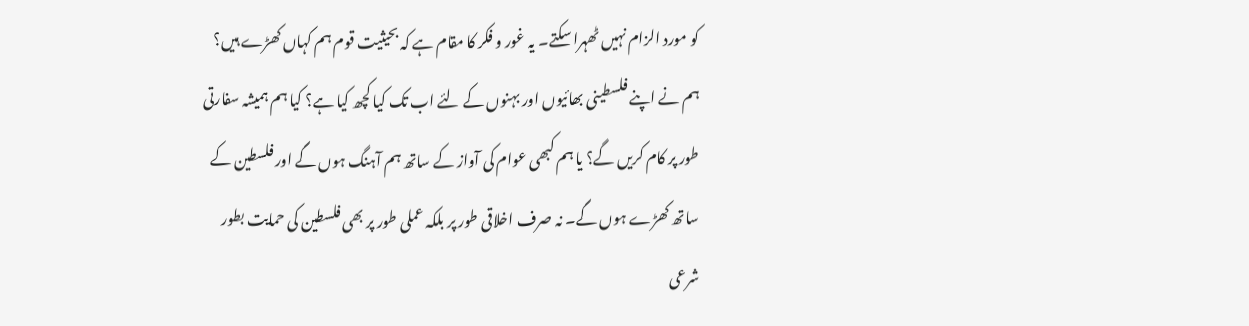کو مورد الزام نہیں ٹھہرا سکتے۔ یہ غور و فکر کا مقام ہے کہ بحیثیت قوم ہم کہاں کھڑے ہیں؟ ہم نے اپنے فلسطینی بھائیوں اور بہنوں کے لئے اب تک کیا کچھ کیا ہے؟ کیا ہم ہمیشہ سفارتی طور پر کام کریں گے؟ یا ہم کبھی عوام کی آواز کے ساتھ ہم آہنگ ہوں گے اور فلسطین کے ساتھ کھڑے ہوں گے۔ نہ صرف اخلاقی طور پر بلکہ عملی طور پر بھی فلسطین کی حمایت بطور شرعی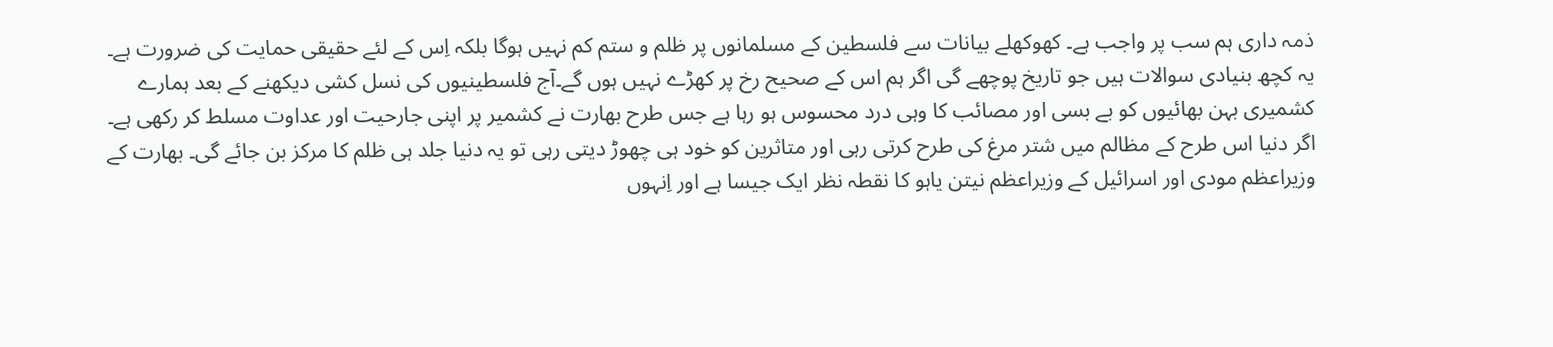ذمہ داری ہم سب پر واجب ہے۔ کھوکھلے بیانات سے فلسطین کے مسلمانوں پر ظلم و ستم کم نہیں ہوگا بلکہ اِس کے لئے حقیقی حمایت کی ضرورت ہے۔ یہ کچھ بنیادی سوالات ہیں جو تاریخ پوچھے گی اگر ہم اس کے صحیح رخ پر کھڑے نہیں ہوں گے۔آج فلسطینیوں کی نسل کشی دیکھنے کے بعد ہمارے کشمیری بہن بھائیوں کو بے بسی اور مصائب کا وہی درد محسوس ہو رہا ہے جس طرح بھارت نے کشمیر پر اپنی جارحیت اور عداوت مسلط کر رکھی ہے۔ اگر دنیا اس طرح کے مظالم میں شتر مرغ کی طرح کرتی رہی اور متاثرین کو خود ہی چھوڑ دیتی رہی تو یہ دنیا جلد ہی ظلم کا مرکز بن جائے گی۔ بھارت کے وزیراعظم مودی اور اسرائیل کے وزیراعظم نیتن یاہو کا نقطہ نظر ایک جیسا ہے اور اِنہوں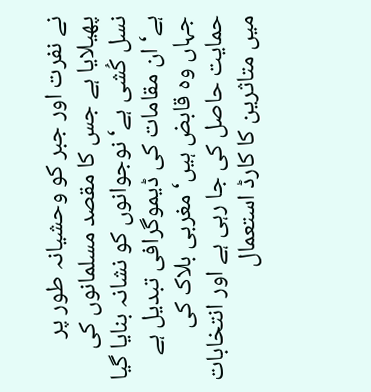نے نفرت اور جبر کو وحشیانہ طور پر پھیلایا ہے جس کا مقصد مسلمانوں کی نسل کُشی ہے‘ نوجوانوں کو نشانہ بنایا گیا ہے‘ ان مقامات کی ڈیموگرافی تبدیل ہے جہاں وہ قابض ہیں‘ مغربی بلاک کی حمایت حاصل کی جا رہی ہے اور انتخابات میں متاثرین کا کارڈ استعمال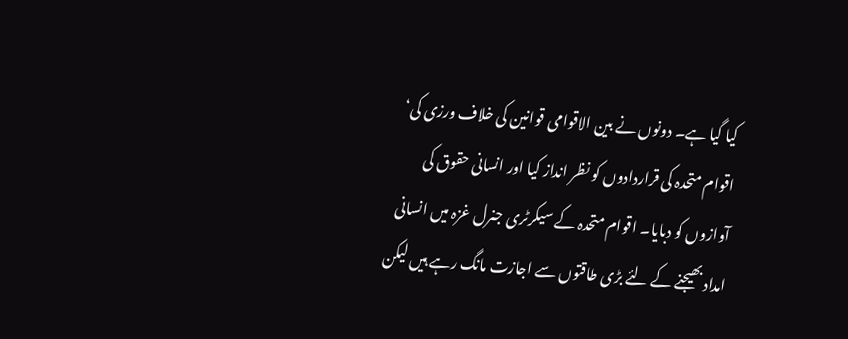کیا گیا ہے۔ دونوں نے بین الاقوامی قوانین کی خلاف ورزی کی‘ اقوام متحدہ کی قراردادوں کو نظر انداز کیا اور انسانی حقوق کی آوازوں کو دبایا۔ اقوام متحدہ کے سیکرٹری جنرل غزہ میں انسانی امداد بھیجنے کے لئے بڑی طاقتوں سے اجازت مانگ رہے ہیں لیکن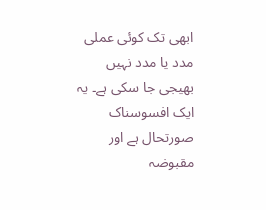ابھی تک کوئی عملی مدد یا مدد نہیں بھیجی جا سکی ہے۔ یہ ایک افسوسناک صورتحال ہے اور مقبوضہ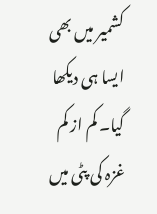کشمیر میں بھی ایسا ہی دیکھا گیا۔ کم از کم غزہ کی پٹی میں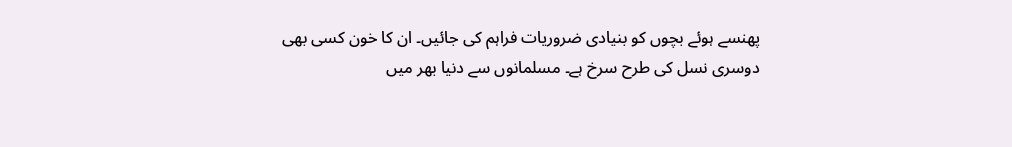پھنسے ہوئے بچوں کو بنیادی ضروریات فراہم کی جائیں۔ ان کا خون کسی بھی دوسری نسل کی طرح سرخ ہے۔ مسلمانوں سے دنیا بھر میں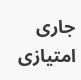جاری امتیازی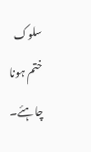سلوک ختم ہونا چاہئے۔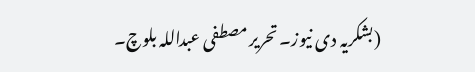(بشکریہ دی نیوز۔ تحریر مصطفی عبداللہ بلوچ۔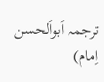ترجمہ اَبواَلحسن اِمام)